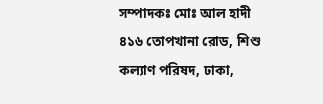সম্পাদকঃ মোঃ আল হাদী
৪১৬ তোপখানা রোড, শিশু কল্যাণ পরিষদ, ঢাকা,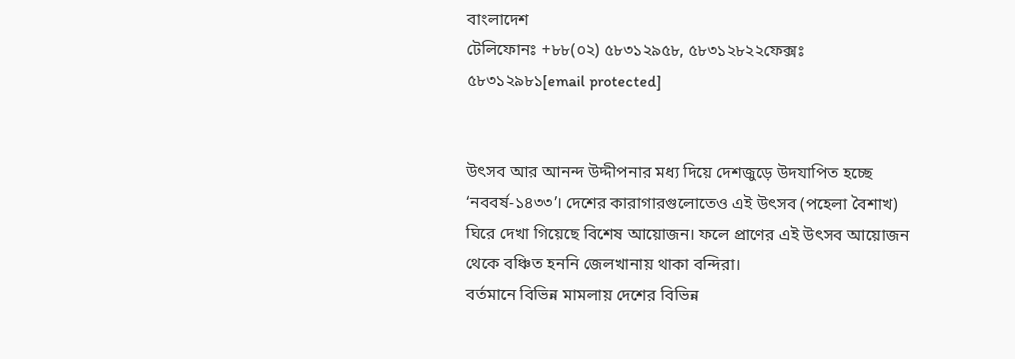বাংলাদেশ
টেলিফোনঃ +৮৮(০২) ৫৮৩১২৯৫৮, ৫৮৩১২৮২২ফেক্সঃ ৫৮৩১২৯৮১[email protected]


উৎসব আর আনন্দ উদ্দীপনার মধ্য দিয়ে দেশজুড়ে উদযাপিত হচ্ছে ‘নববর্ষ-১৪৩৩’। দেশের কারাগারগুলোতেও এই উৎসব (পহেলা বৈশাখ) ঘিরে দেখা গিয়েছে বিশেষ আয়োজন। ফলে প্রাণের এই উৎসব আয়োজন থেকে বঞ্চিত হননি জেলখানায় থাকা বন্দিরা।
বর্তমানে বিভিন্ন মামলায় দেশের বিভিন্ন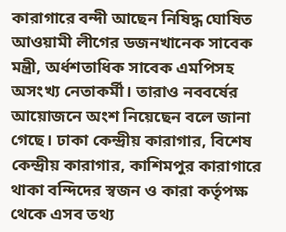কারাগারে বন্দী আছেন নিষিদ্ধ ঘোষিত আওয়ামী লীগের ডজনখানেক সাবেক মন্ত্রী, অর্ধশতাধিক সাবেক এমপিসহ অসংখ্য নেতাকর্মী। তারাও নববর্ষের আয়োজনে অংশ নিয়েছেন বলে জানা গেছে। ঢাকা কেন্দ্রীয় কারাগার, বিশেষ কেন্দ্রীয় কারাগার, কাশিমপুর কারাগারে থাকা বন্দিদের স্বজন ও কারা কর্তৃপক্ষ থেকে এসব তথ্য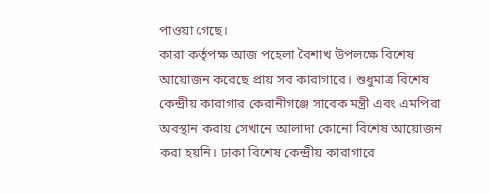পাওয়া গেছে।
কারা কর্তৃপক্ষ আজ পহেলা বৈশাখ উপলক্ষে বিশেষ আয়োজন করেছে প্রায় সব কারাগারে। শুধুমাত্র বিশেষ কেন্দ্রীয় কারাগার কেরানীগঞ্জে সাবেক মন্ত্রী এবং এমপিরা অবস্থান করায় সেখানে আলাদা কোনো বিশেষ আয়োজন করা হয়নি। ঢাকা বিশেষ কেন্দ্রীয় কারাগারে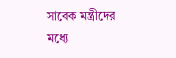সাবেক মন্ত্রীদের মধ্যে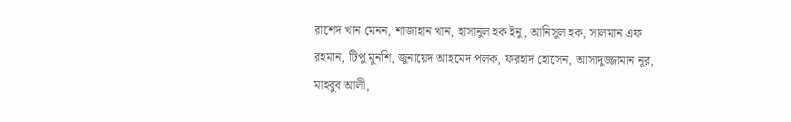রাশেদ খান মেনন, শাজাহান খান, হাসানুল হক ইনু, আনিসুল হক, সালমান এফ রহমান, টিপু মুনশি, জুনায়েদ আহমেদ পলক, ফরহাদ হোসেন, আসাদুজ্জামান নূর, মাহবুব আলী,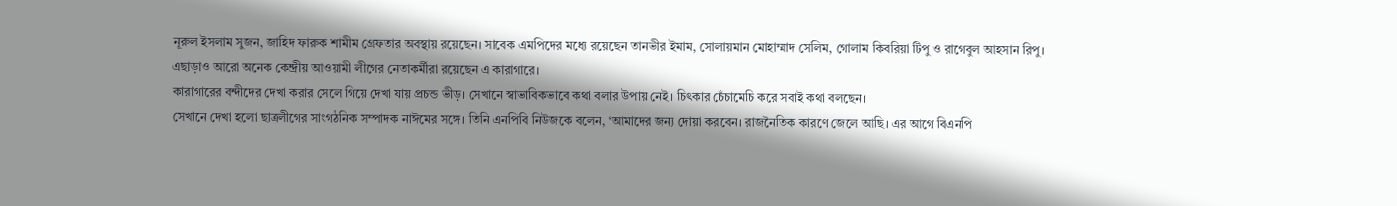নূরুল ইসলাম সুজন, জাহিদ ফারুক শামীম গ্রেফতার অবস্থায় রয়েছেন। সাবেক এমপিদের মধ্যে রয়েছেন তানভীর ইমাম, সোলায়মান মোহাম্মাদ সেলিম, গোলাম কিবরিয়া টিপু ও রাগেবুল আহসান রিপু। এছাড়াও আরো অনেক কেন্দ্রীয় আওয়ামী লীগের নেতাকর্মীরা রয়েছেন এ কারাগারে।
কারাগারের বন্দীদের দেখা করার সেলে গিয়ে দেখা যায় প্রচন্ড ভীড়। সেখানে স্বাভাবিকভাবে কথা বলার উপায় নেই। চিৎকার চেঁচামেচি করে সবাই কথা বলছেন।
সেখানে দেখা হলো ছাত্রলীগের সাংগঠনিক সম্পাদক নাঈমের সঙ্গে। তিনি এনপিবি নিউজকে বলেন, ‘আমাদের জন্য দোয়া করবেন। রাজনৈতিক কারণে জেলে আছি। এর আগে বিএনপি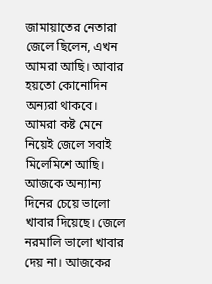জামায়াতের নেতারা জেলে ছিলেন, এখন আমরা আছি। আবার হয়তো কোনোদিন অন্যরা থাকবে। আমরা কষ্ট মেনে নিয়েই জেলে সবাই মিলেমিশে আছি। আজকে অন্যান্য দিনের চেয়ে ভালো খাবার দিয়েছে। জেলে নরমালি ভালো খাবার দেয় না। আজকের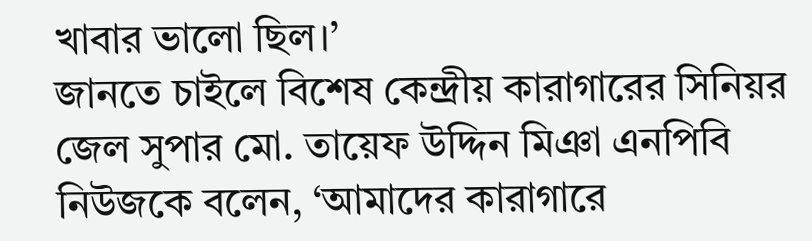খাবার ভালো ছিল।’
জানতে চাইলে বিশেষ কেন্দ্রীয় কারাগারের সিনিয়র জেল সুপার মো. তায়েফ উদ্দিন মিঞা এনপিবি নিউজকে বলেন, ‘আমাদের কারাগারে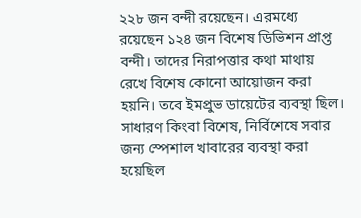২২৮ জন বন্দী রয়েছেন। এরমধ্যে রয়েছেন ১২৪ জন বিশেষ ডিভিশন প্রাপ্ত বন্দী। তাদের নিরাপত্তার কথা মাথায় রেখে বিশেষ কোনো আয়োজন করা হয়নি। তবে ইমপ্রুভ ডায়েটের ব্যবস্থা ছিল। সাধারণ কিংবা বিশেষ, নির্বিশেষে সবার জন্য স্পেশাল খাবারের ব্যবস্থা করা হয়েছিল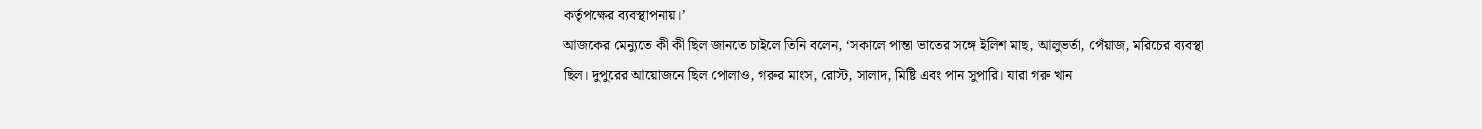কর্তৃপক্ষের ব্যবস্থাপনায়।’
আজকের মেন্যুতে কী কী ছিল জানতে চাইলে তিনি বলেন, ‘সকালে পান্তা ভাতের সঙ্গে ইলিশ মাছ, আলুভর্তা, পেঁয়াজ, মরিচের ব্যবস্থা ছিল। দুপুরের আয়োজনে ছিল পোলাও, গরুর মাংস, রোস্ট, সালাদ, মিষ্টি এবং পান সুপারি। যারা গরু খান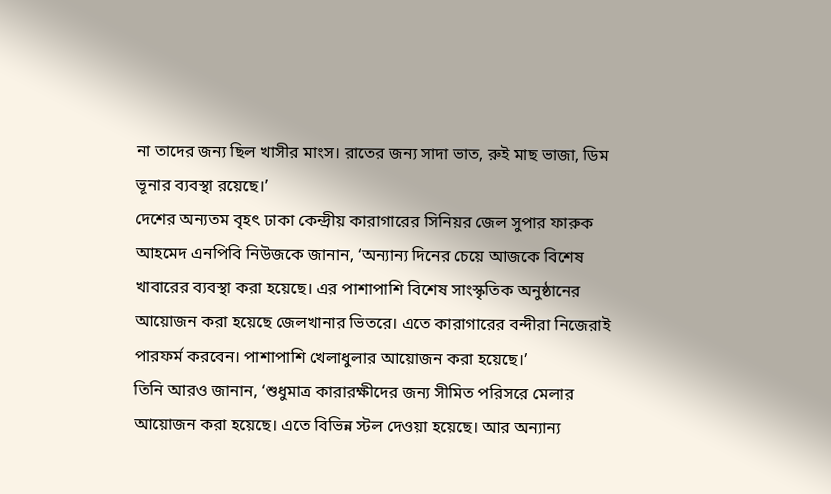না তাদের জন্য ছিল খাসীর মাংস। রাতের জন্য সাদা ভাত, রুই মাছ ভাজা, ডিম ভূনার ব্যবস্থা রয়েছে।’
দেশের অন্যতম বৃহৎ ঢাকা কেন্দ্রীয় কারাগারের সিনিয়র জেল সুপার ফারুক আহমেদ এনপিবি নিউজকে জানান, ‘অন্যান্য দিনের চেয়ে আজকে বিশেষ খাবারের ব্যবস্থা করা হয়েছে। এর পাশাপাশি বিশেষ সাংস্কৃতিক অনুষ্ঠানের আয়োজন করা হয়েছে জেলখানার ভিতরে। এতে কারাগারের বন্দীরা নিজেরাই পারফর্ম করবেন। পাশাপাশি খেলাধুলার আয়োজন করা হয়েছে।’
তিনি আরও জানান, ‘শুধুমাত্র কারারক্ষীদের জন্য সীমিত পরিসরে মেলার আয়োজন করা হয়েছে। এতে বিভিন্ন স্টল দেওয়া হয়েছে। আর অন্যান্য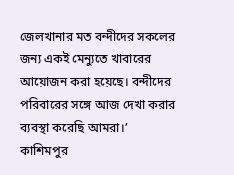জেলখানার মত বন্দীদের সকলের জন্য একই মেন্যুতে খাবারের আয়োজন করা হয়েছে। বন্দীদের পরিবারের সঙ্গে আজ দেখা করার ব্যবস্থা করেছি আমরা।’
কাশিমপুর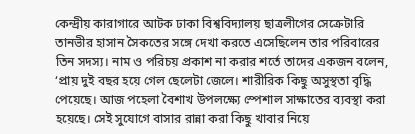কেন্দ্রীয় কারাগারে আটক ঢাকা বিশ্ববিদ্যালয় ছাত্রলীগের সেক্রেটারি তানভীর হাসান সৈকতের সঙ্গে দেখা করতে এসেছিলেন তার পরিবারের তিন সদস্য। নাম ও পরিচয় প্রকাশ না করার শর্তে তাদের একজন বলেন, ‘প্রায় দুই বছর হয়ে গেল ছেলেটা জেলে। শারীরিক কিছু অসুস্থতা বৃদ্ধি পেয়েছে। আজ পহেলা বৈশাখ উপলক্ষ্যে স্পেশাল সাক্ষাতের ব্যবস্থা করা হয়েছে। সেই সুযোগে বাসার রান্না করা কিছু খাবার নিয়ে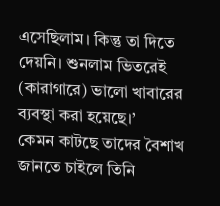এসেছিলাম। কিন্তু তা দিতে দেয়নি। শুনলাম ভিতরেই (কারাগারে) ভালো খাবারের ব্যবস্থা করা হয়েছে।’
কেমন কাটছে তাদের বৈশাখ জানতে চাইলে তিনি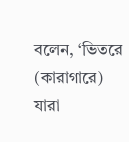বলেন, ‘ভিতরে (কারাগারে) যারা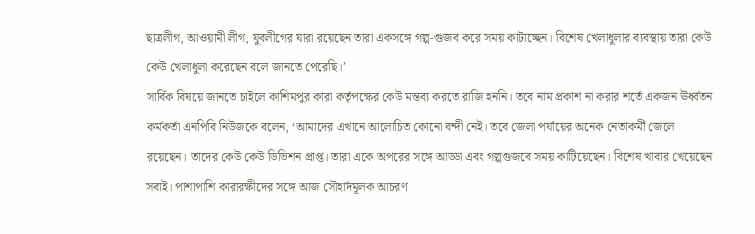ছাত্রলীগ, আওয়ামী লীগ, যুবলীগের যারা রয়েছেন তারা একসঙ্গে গল্প-গুজব করে সময় কাটাচ্ছেন। বিশেষ খেলাধুলার ব্যবস্থায় তারা কেউ কেউ খেলাধুলা করেছেন বলে জানতে পেরেছি।’
সার্বিক বিষয়ে জানতে চাইলে কাশিমপুর কারা কর্তৃপক্ষের কেউ মন্তব্য করতে রাজি হননি। তবে নাম প্রকাশ না করার শর্তে একজন ঊর্ধ্বতন কর্মকর্তা এনপিবি নিউজকে বলেন, ‘আমাদের এখানে আলোচিত কোনো বন্দী নেই। তবে জেলা পর্যায়ের অনেক নেতাকর্মী জেলে রয়েছেন। তাদের কেউ কেউ ডিভিশন প্রাপ্ত। তারা একে অপরের সঙ্গে আড্ডা এবং গল্পগুজবে সময় কাটিয়েছেন। বিশেষ খাবার খেয়েছেন সবাই। পাশাপাশি কারারক্ষীদের সঙ্গে আজ সৌহার্দমূলক আচরণ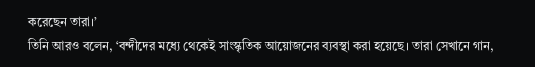করেছেন তারা।’
তিনি আরও বলেন, ‘বন্দীদের মধ্যে থেকেই সাংস্কৃতিক আয়োজনের ব্যবস্থা করা হয়েছে। তারা সেখানে গান,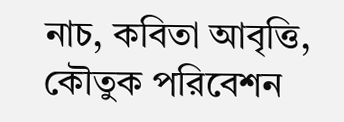নাচ, কবিতা আবৃত্তি, কৌতুক পরিবেশন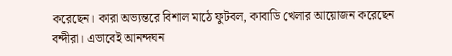করেছেন। কারা অভ্যন্তরে বিশাল মাঠে ফুটবল, কাবাডি খেলার আয়োজন করেছেন বন্দীরা। এভাবেই আনন্দঘন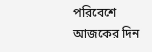পরিবেশে আজকের দিন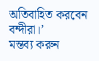অতিবাহিত করবেন বন্দীরা।’
মন্তব্য করুন